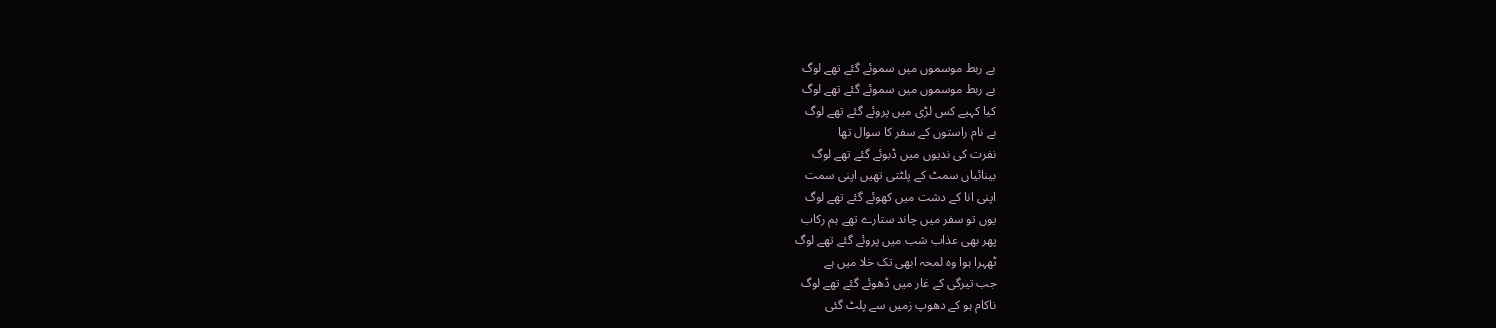بے ربط موسموں میں سموئے گئے تھے لوگ
بے ربط موسموں میں سموئے گئے تھے لوگ
کیا کہیے کس لڑی میں پروئے گئے تھے لوگ
بے نام راستوں کے سفر کا سوال تھا
نفرت کی ندیوں میں ڈبوئے گئے تھے لوگ
بینائیاں سمٹ کے پلٹتی تھیں اپنی سمت
اپنی انا کے دشت میں کھوئے گئے تھے لوگ
یوں تو سفر میں چاند ستارے تھے ہم رکاب
پھر بھی عذاب شب میں پروئے گئے تھے لوگ
ٹھہرا ہوا وہ لمحہ ابھی تک خلا میں ہے
جب تیرگی کے غار میں ڈھوئے گئے تھے لوگ
ناکام ہو کے دھوپ زمیں سے پلٹ گئی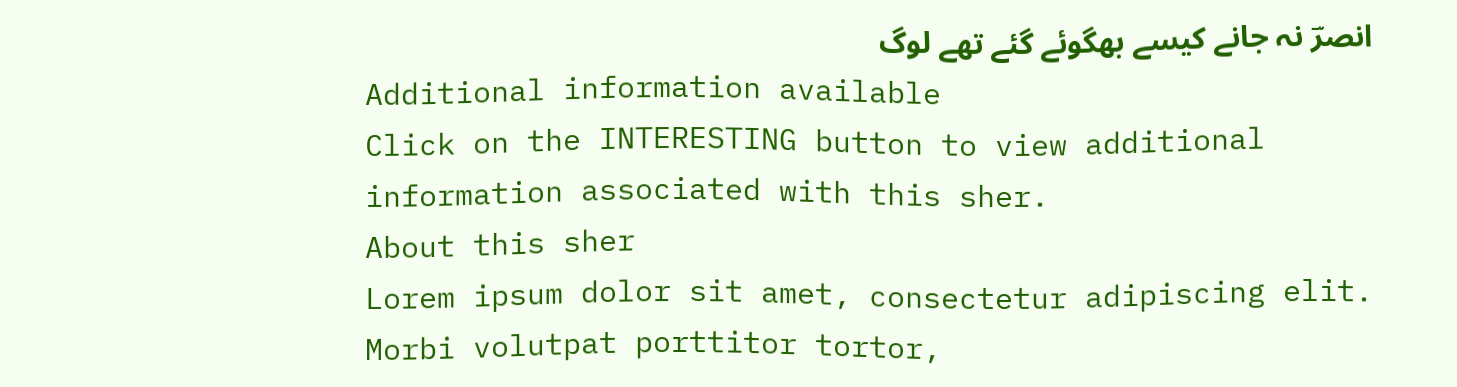انصرؔ نہ جانے کیسے بھگوئے گئے تھے لوگ
Additional information available
Click on the INTERESTING button to view additional information associated with this sher.
About this sher
Lorem ipsum dolor sit amet, consectetur adipiscing elit. Morbi volutpat porttitor tortor,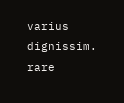varius dignissim.
rare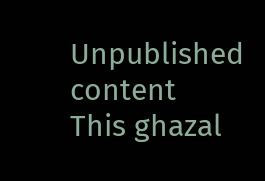Unpublished content
This ghazal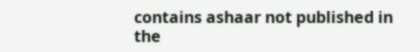contains ashaar not published in the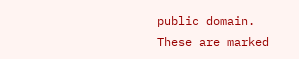public domain. These are marked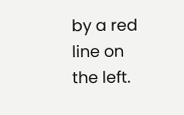by a red line on the left.